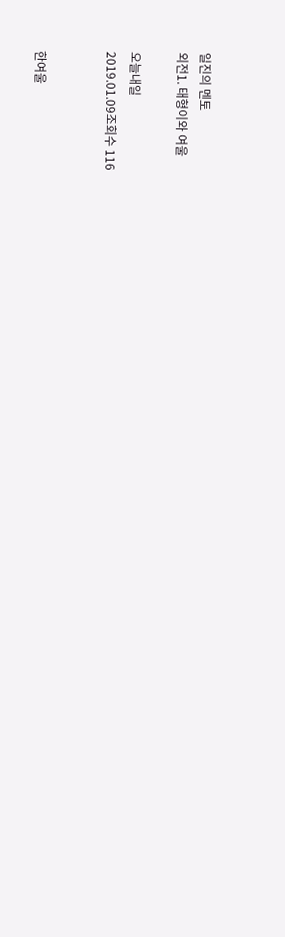일진의 멘토
외전1. 태형이와 여울

오늘내일
2019.01.09조회수 116


한여울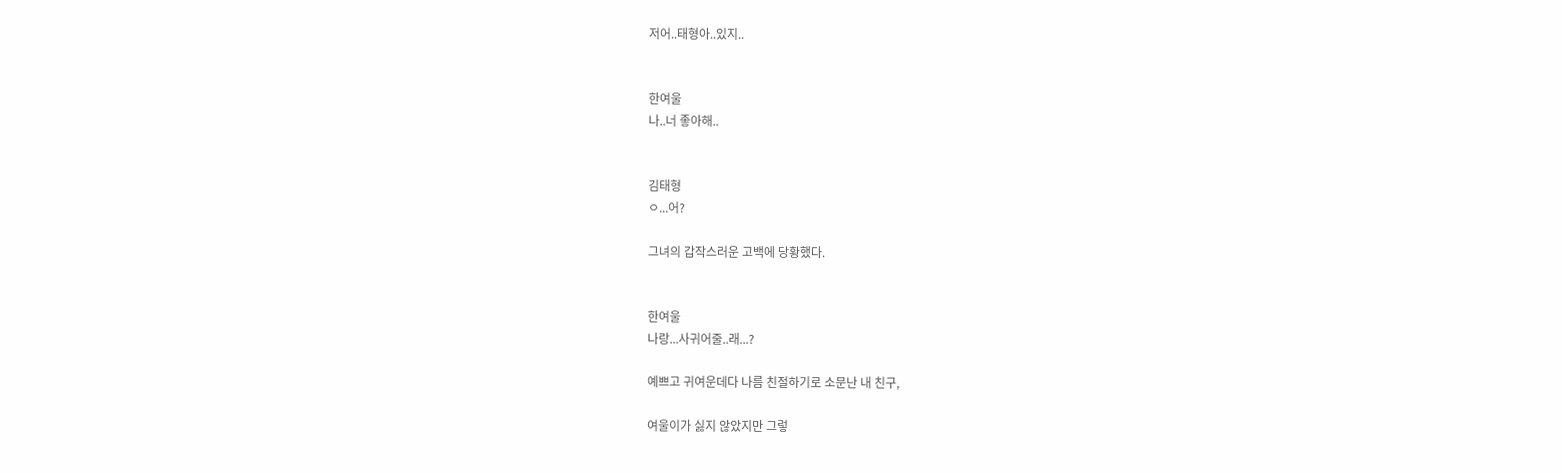저어..태형아..있지..


한여울
나..너 좋아해..


김태형
ㅇ...어?

그녀의 갑작스러운 고백에 당황했다.


한여울
나랑...사귀어줄..래...?

예쁘고 귀여운데다 나름 친절하기로 소문난 내 친구,

여울이가 싫지 않았지만 그렇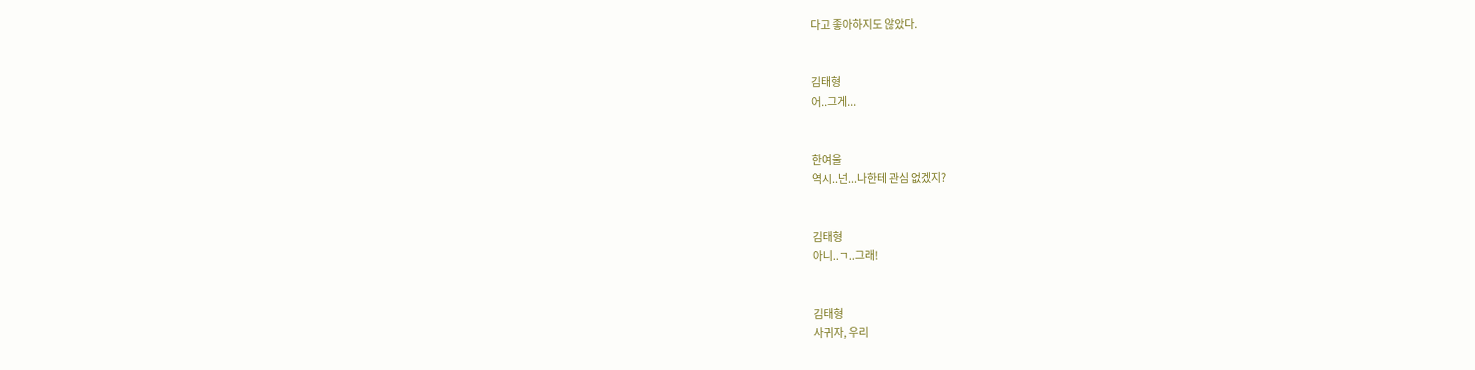다고 좋아하지도 않았다.


김태형
어..그게...


한여울
역시..넌...나한테 관심 없겠지?


김태형
아니..ㄱ..그래!


김태형
사귀자, 우리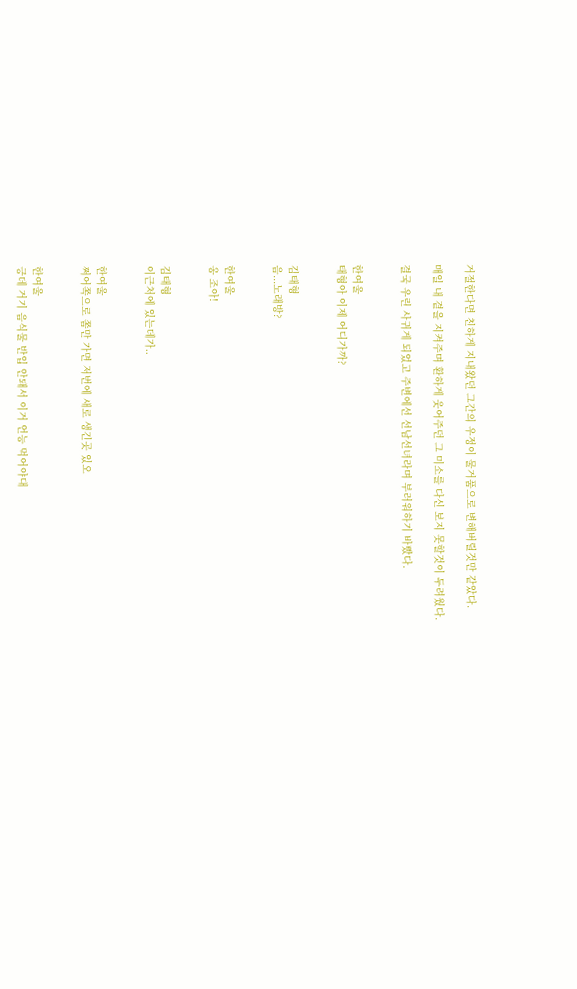거절한다면 친하게 지내왔던 그간의 우정이 물거품으로 변해버릴것만 같았다.

매일 내 곁을 지켜주며 환하게 웃어주던 그 미소를 다신 보지 못할것이 두려웠다.

결국 우린 사귀게 되었고 주변에선 선남선녀라며 부러워하기 바빴다.


한여울
태형아 이제 어디가까?


김태형
음...노래방?


한여울
옹 조아!


김태형
이근처에 있는데가..


한여울
쩌어쪽으로 쫌만 가면 저번에 새로 생긴곳 있오


한여울
긍데 거기 음식물 반입 안돼서 이거 언능 먹어야대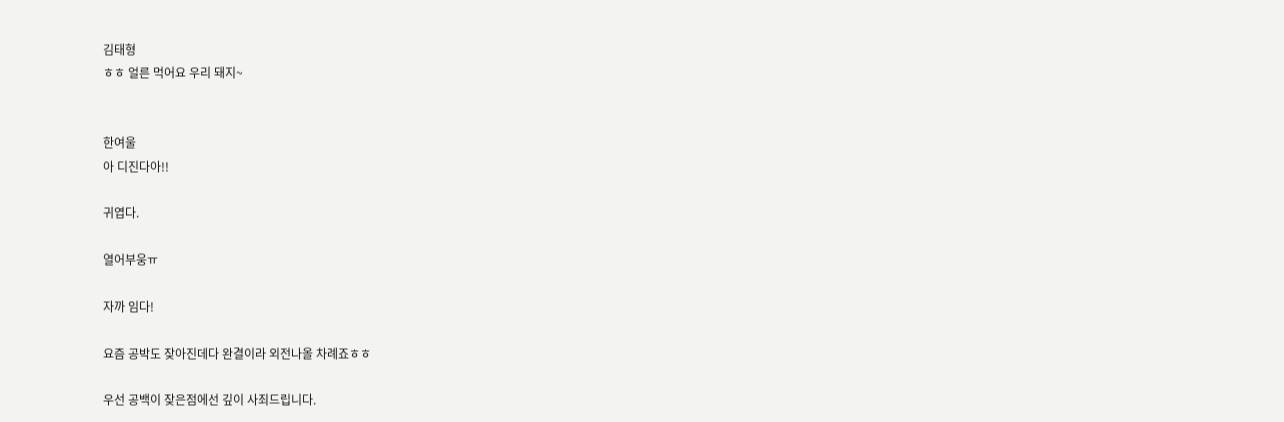김태형
ㅎㅎ 얼른 먹어요 우리 돼지~


한여울
아 디진다아!!

귀엽다.

열어부웅ㅠ

자까 임다!

요즘 공박도 잦아진데다 완결이라 외전나올 차례죠ㅎㅎ

우선 공백이 잦은점에선 깊이 사죄드립니다.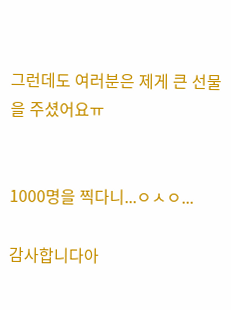그런데도 여러분은 제게 큰 선물을 주셨어요ㅠ


1000명을 찍다니...ㅇㅅㅇ...

감사합니다아